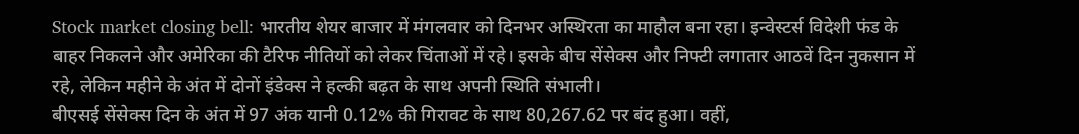Stock market closing bell: भारतीय शेयर बाजार में मंगलवार को दिनभर अस्थिरता का माहौल बना रहा। इन्वेस्टर्स विदेशी फंड के बाहर निकलने और अमेरिका की टैरिफ नीतियों को लेकर चिंताओं में रहे। इसके बीच सेंसेक्स और निफ्टी लगातार आठवें दिन नुकसान में रहे, लेकिन महीने के अंत में दोनों इंडेक्स ने हल्की बढ़त के साथ अपनी स्थिति संभाली।
बीएसई सेंसेक्स दिन के अंत में 97 अंक यानी 0.12% की गिरावट के साथ 80,267.62 पर बंद हुआ। वहीं,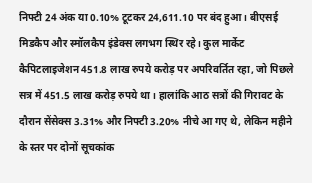निफ्टी 24 अंक या 0.10% टूटकर 24,611.10 पर बंद हुआ। बीएसई मिडकैप और स्मॉलकैप इंडेक्स लगभग स्थिर रहे। कुल मार्केट कैपिटलाइजेशन 451.8 लाख रुपये करोड़ पर अपरिवर्तित रहा, जो पिछले सत्र में 451.5 लाख करोड़ रुपये था। हालांकि आठ सत्रों की गिरावट के दौरान सेंसेक्स 3.31% और निफ्टी 3.20% नीचे आ गए थे, लेकिन महीने के स्तर पर दोनों सूचकांक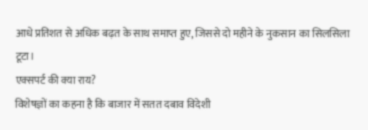आधे प्रतिशत से अधिक बढ़त के साथ समाप्त हुए, जिससे दो महीने के नुकसान का सिलसिला टूटा।
एक्सपर्ट की क्या राय?
विशेषज्ञों का कहना है कि बाजार में सतत दबाव विदेशी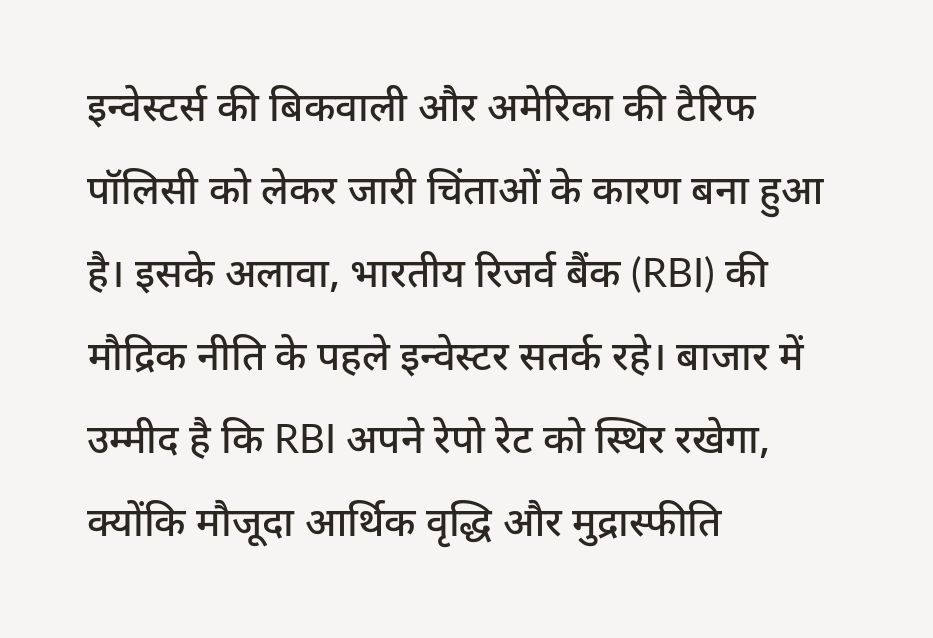इन्वेस्टर्स की बिकवाली और अमेरिका की टैरिफ पॉलिसी को लेकर जारी चिंताओं के कारण बना हुआ है। इसके अलावा, भारतीय रिजर्व बैंक (RBI) की मौद्रिक नीति के पहले इन्वेस्टर सतर्क रहे। बाजार में उम्मीद है कि RBI अपने रेपो रेट को स्थिर रखेगा, क्योंकि मौजूदा आर्थिक वृद्धि और मुद्रास्फीति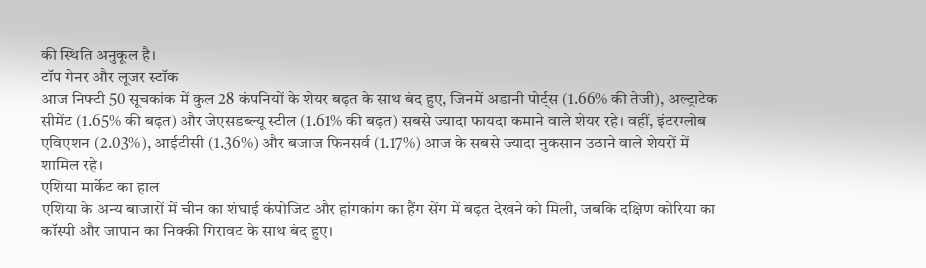की स्थिति अनुकूल है।
टॉप गेनर और लूजर स्टॉक
आज निफ्टी 50 सूचकांक में कुल 28 कंपनियों के शेयर बढ़त के साथ बंद हुए, जिनमें अडानी पोर्ट्स (1.66% की तेजी), अल्ट्राटेक सीमेंट (1.65% की बढ़त) और जेएसडब्ल्यू स्टील (1.61% की बढ़त) सबसे ज्यादा फायदा कमाने वाले शेयर रहे। वहीं, इंटरग्लोब एविएशन (2.03%), आईटीसी (1.36%) और बजाज फिनसर्व (1.17%) आज के सबसे ज्यादा नुकसान उठाने वाले शेयरों में शामिल रहे।
एशिया मार्केट का हाल
एशिया के अन्य बाजारों में चीन का शंघाई कंपोजिट और हांगकांग का हैंग सेंग में बढ़त देखने को मिली, जबकि दक्षिण कोरिया का कॉस्पी और जापान का निक्की गिरावट के साथ बंद हुए।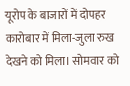यूरोप के बाजारों में दोपहर कारोबार में मिला-जुला रुख देखने को मिला। सोमवार को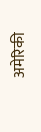अमेरिकी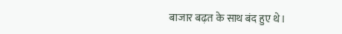बाजार बढ़त के साथ बंद हुए थे।